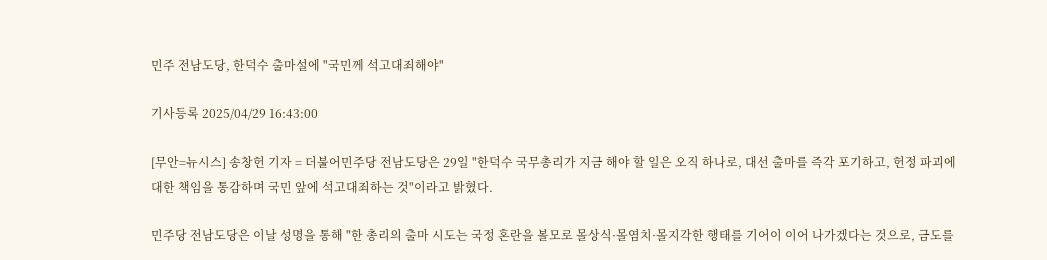민주 전남도당, 한덕수 출마설에 "국민께 석고대죄해야"

기사등록 2025/04/29 16:43:00

[무안=뉴시스] 송창헌 기자 = 더불어민주당 전남도당은 29일 "한덕수 국무총리가 지금 해야 할 일은 오직 하나로, 대선 출마를 즉각 포기하고, 헌정 파괴에 대한 책임을 통감하며 국민 앞에 석고대죄하는 것"이라고 밝혔다.

민주당 전남도당은 이날 성명을 통해 "한 총리의 출마 시도는 국정 혼란을 볼모로 몰상식·몰염치·몰지각한 행태를 기어이 이어 나가겠다는 것으로, 금도를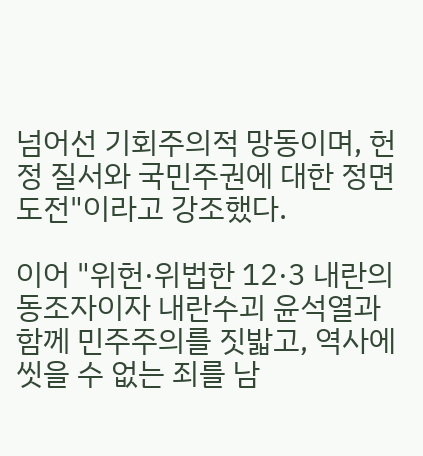넘어선 기회주의적 망동이며, 헌정 질서와 국민주권에 대한 정면 도전"이라고 강조했다.

이어 "위헌·위법한 12·3 내란의 동조자이자 내란수괴 윤석열과 함께 민주주의를 짓밟고, 역사에 씻을 수 없는 죄를 남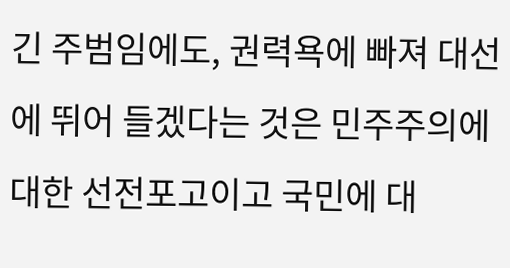긴 주범임에도, 권력욕에 빠져 대선에 뛰어 들겠다는 것은 민주주의에 대한 선전포고이고 국민에 대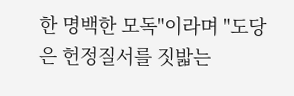한 명백한 모독"이라며 "도당은 헌정질서를 짓밟는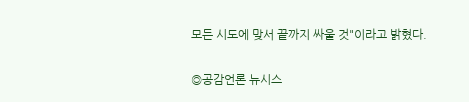모든 시도에 맞서 끝까지 싸울 것"이라고 밝혔다.


◎공감언론 뉴시스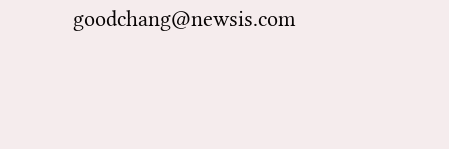goodchang@newsis.com